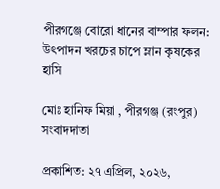পীরগঞ্জে বোরো ধানের বাম্পার ফলন: উৎপাদন খরচের চাপে ম্লান কৃষকের হাসি

মোঃ হানিফ মিয়া , পীরগঞ্জ (রংপুর) সংবাদদাতা

প্রকাশিত: ২৭ এপ্রিল, ২০২৬,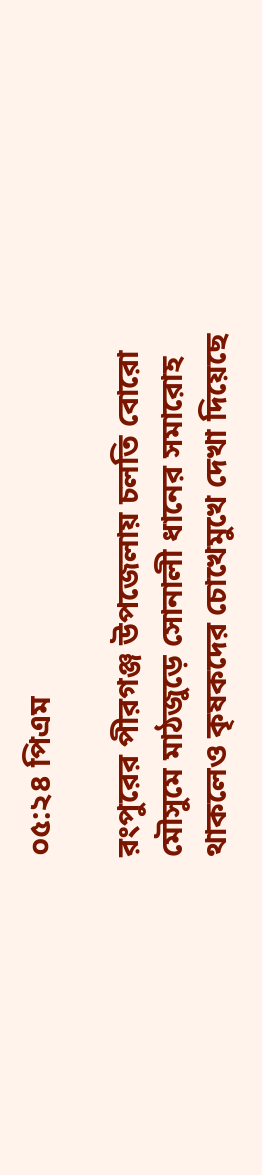০৫:২৪ পিএম

রংপুরের পীরগঞ্জ উপজেলায় চলতি বোরো মৌসুমে মাঠজুড়ে সোনালী ধানের সমারোহ থাকলেও কৃষকদের চোখেমুখে দেখা দিয়েছে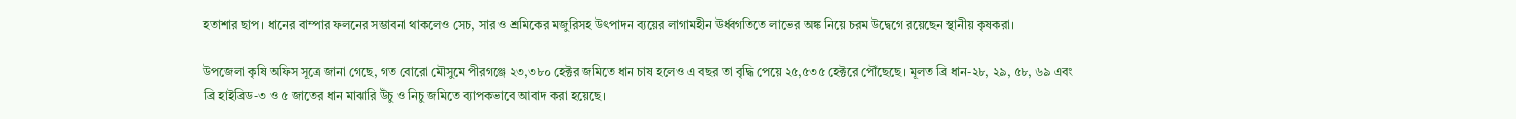হতাশার ছাপ। ধানের বাম্পার ফলনের সম্ভাবনা থাকলেও সেচ, সার ও শ্রমিকের মজুরিসহ উৎপাদন ব্যয়ের লাগামহীন ঊর্ধ্বগতিতে লাভের অঙ্ক নিয়ে চরম উদ্বেগে রয়েছেন স্থানীয় কৃষকরা।

উপজেলা কৃষি অফিস সূত্রে জানা গেছে, গত বোরো মৌসুমে পীরগঞ্জে ২৩,৩৮০ হেক্টর জমিতে ধান চাষ হলেও এ বছর তা বৃদ্ধি পেয়ে ২৫,৫৩৫ হেক্টরে পৌঁছেছে। মূলত ব্রি ধান-২৮, ২৯, ৫৮, ৬৯ এবং ব্রি হাইব্রিড-৩ ও ৫ জাতের ধান মাঝারি উঁচু ও নিচু জমিতে ব্যাপকভাবে আবাদ করা হয়েছে।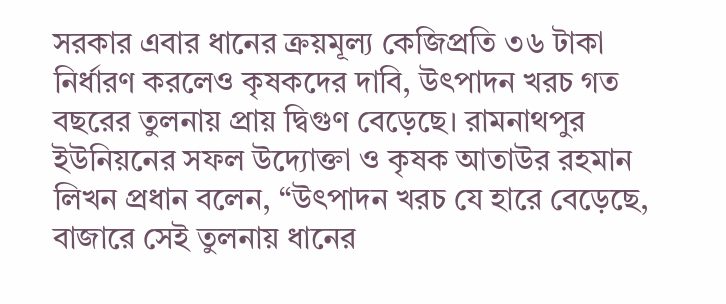সরকার এবার ধানের ক্রয়মূল্য কেজিপ্রতি ৩৬ টাকা নির্ধারণ করলেও কৃষকদের দাবি, উৎপাদন খরচ গত বছরের তুলনায় প্রায় দ্বিগুণ বেড়েছে। রামনাথপুর ইউনিয়নের সফল উদ্যোক্তা ও কৃষক আতাউর রহমান লিখন প্রধান বলেন, “উৎপাদন খরচ যে হারে বেড়েছে, বাজারে সেই তুলনায় ধানের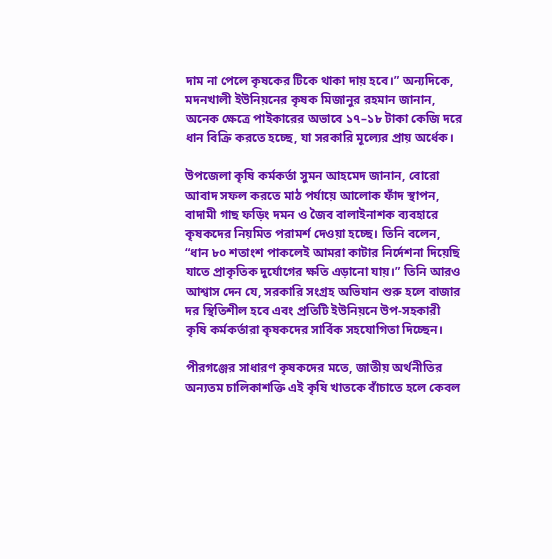দাম না পেলে কৃষকের টিকে থাকা দায় হবে।” অন্যদিকে, মদনখালী ইউনিয়নের কৃষক মিজানুর রহমান জানান, অনেক ক্ষেত্রে পাইকারের অভাবে ১৭–১৮ টাকা কেজি দরে ধান বিক্রি করতে হচ্ছে, যা সরকারি মূল্যের প্রায় অর্ধেক।

উপজেলা কৃষি কর্মকর্তা সুমন আহমেদ জানান, বোরো আবাদ সফল করতে মাঠ পর্যায়ে আলোক ফাঁদ স্থাপন, বাদামী গাছ ফড়িং দমন ও জৈব বালাইনাশক ব্যবহারে কৃষকদের নিয়মিত পরামর্শ দেওয়া হচ্ছে। তিনি বলেন, “ধান ৮০ শতাংশ পাকলেই আমরা কাটার নির্দেশনা দিয়েছি যাতে প্রাকৃতিক দুর্যোগের ক্ষতি এড়ানো যায়।” তিনি আরও আশ্বাস দেন যে, সরকারি সংগ্রহ অভিযান শুরু হলে বাজার দর স্থিতিশীল হবে এবং প্রতিটি ইউনিয়নে উপ-সহকারী কৃষি কর্মকর্তারা কৃষকদের সার্বিক সহযোগিতা দিচ্ছেন।

পীরগঞ্জের সাধারণ কৃষকদের মতে, জাতীয় অর্থনীতির অন্যতম চালিকাশক্তি এই কৃষি খাতকে বাঁচাতে হলে কেবল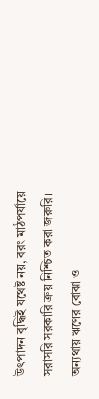উৎপাদন বৃদ্ধিই যথেষ্ট নয়, বরং মাঠপর্যায়ে সরাসরি সরকারি ক্রয় নিশ্চিত করা জরুরি। অন্যথায় ঋণের বোঝা ও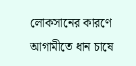লোকসানের কারণে আগামীতে ধান চাষে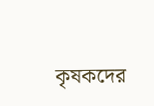কৃষকদের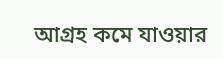আগ্রহ কমে যাওয়ার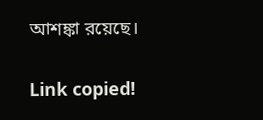আশঙ্কা রয়েছে।

Link copied!